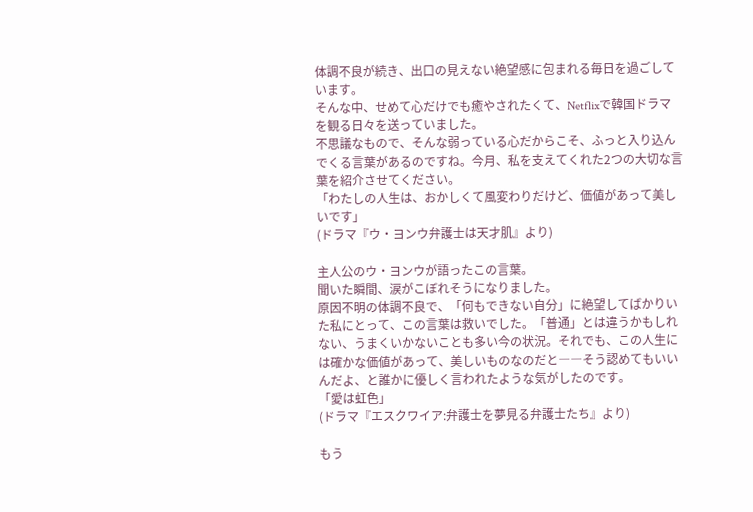体調不良が続き、出口の見えない絶望感に包まれる毎日を過ごしています。
そんな中、せめて心だけでも癒やされたくて、Netflixで韓国ドラマを観る日々を送っていました。
不思議なもので、そんな弱っている心だからこそ、ふっと入り込んでくる言葉があるのですね。今月、私を支えてくれた2つの大切な言葉を紹介させてください。
「わたしの人生は、おかしくて風変わりだけど、価値があって美しいです」
(ドラマ『ウ・ヨンウ弁護士は天才肌』より)

主人公のウ・ヨンウが語ったこの言葉。
聞いた瞬間、涙がこぼれそうになりました。
原因不明の体調不良で、「何もできない自分」に絶望してばかりいた私にとって、この言葉は救いでした。「普通」とは違うかもしれない、うまくいかないことも多い今の状況。それでも、この人生には確かな価値があって、美しいものなのだと――そう認めてもいいんだよ、と誰かに優しく言われたような気がしたのです。
「愛は虹色」
(ドラマ『エスクワイア:弁護士を夢見る弁護士たち』より)

もう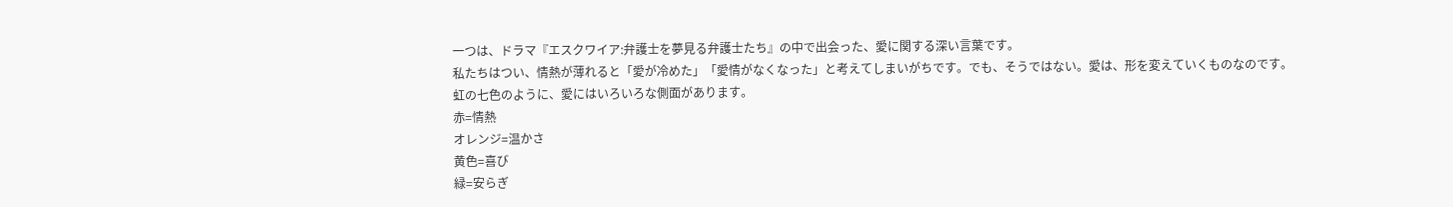一つは、ドラマ『エスクワイア:弁護士を夢見る弁護士たち』の中で出会った、愛に関する深い言葉です。
私たちはつい、情熱が薄れると「愛が冷めた」「愛情がなくなった」と考えてしまいがちです。でも、そうではない。愛は、形を変えていくものなのです。
虹の七色のように、愛にはいろいろな側面があります。
赤=情熱
オレンジ=温かさ
黄色=喜び
緑=安らぎ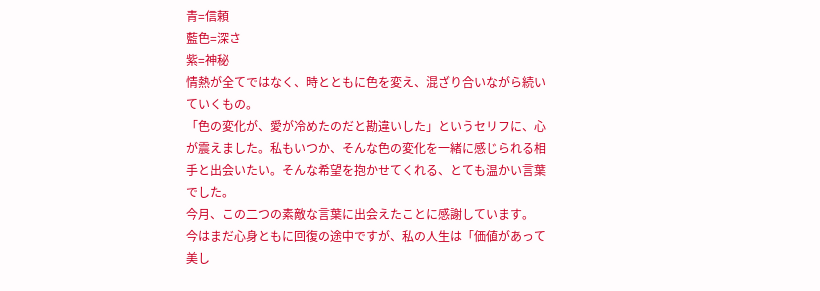青=信頼
藍色=深さ
紫=神秘
情熱が全てではなく、時とともに色を変え、混ざり合いながら続いていくもの。
「色の変化が、愛が冷めたのだと勘違いした」というセリフに、心が震えました。私もいつか、そんな色の変化を一緒に感じられる相手と出会いたい。そんな希望を抱かせてくれる、とても温かい言葉でした。
今月、この二つの素敵な言葉に出会えたことに感謝しています。
今はまだ心身ともに回復の途中ですが、私の人生は「価値があって美し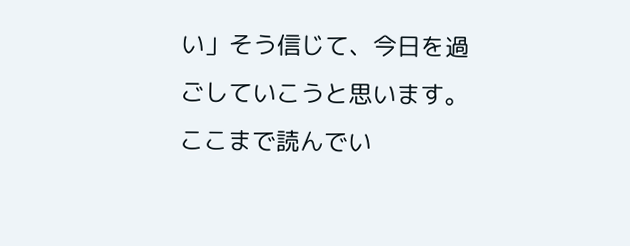い」そう信じて、今日を過ごしていこうと思います。
ここまで読んでい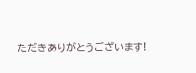ただきありがとうございます!